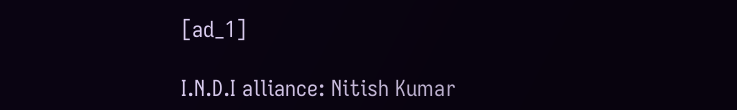[ad_1]

I.N.D.I alliance: Nitish Kumar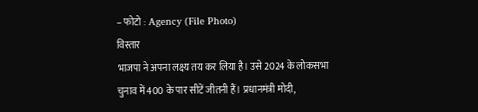– फोटो : Agency (File Photo)
विस्तार
भाजपा ने अपना लक्ष्य तय कर लिया है। उसे 2024 के लोकसभा चुनाव में 400 के पार सीटें जीतनी हैं। प्रधानमंत्री मोदी,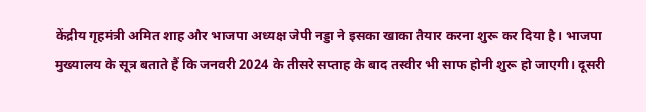केंद्रीय गृहमंत्री अमित शाह और भाजपा अध्यक्ष जेपी नड्डा ने इसका खाका तैयार करना शुरू कर दिया है। भाजपा मुख्यालय के सूत्र बताते हैं कि जनवरी 2024 के तीसरे सप्ताह के बाद तस्वीर भी साफ होनी शुरू हो जाएगी। दूसरी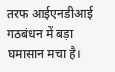तरफ आईएनडीआई गठबंधन में बड़ा घमासान मचा है।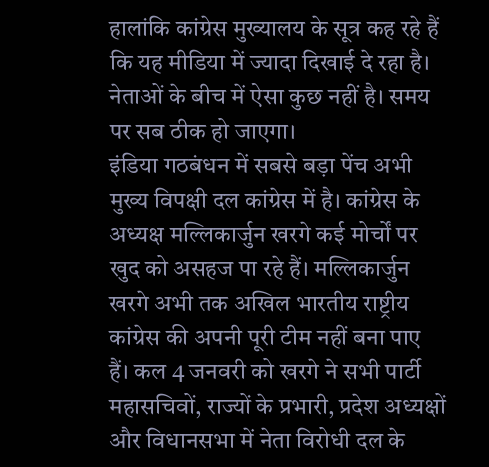हालांकि कांग्रेस मुख्यालय के सूत्र कह रहे हैं कि यह मीडिया में ज्यादा दिखाई दे रहा है। नेताओं के बीच में ऐसा कुछ नहीं है। समय पर सब ठीक हो जाएगा।
इंडिया गठबंधन में सबसे बड़ा पेंच अभी मुख्य विपक्षी दल कांग्रेस में है। कांग्रेस के अध्यक्ष मल्लिकार्जुन खरगे कई मोर्चों पर खुद को असहज पा रहे हैं। मल्लिकार्जुन खरगे अभी तक अखिल भारतीय राष्ट्रीय कांग्रेस की अपनी पूरी टीम नहीं बना पाए हैं। कल 4 जनवरी को खरगे ने सभी पार्टी महासचिवों, राज्यों के प्रभारी, प्रदेश अध्यक्षों और विधानसभा में नेता विरोधी दल के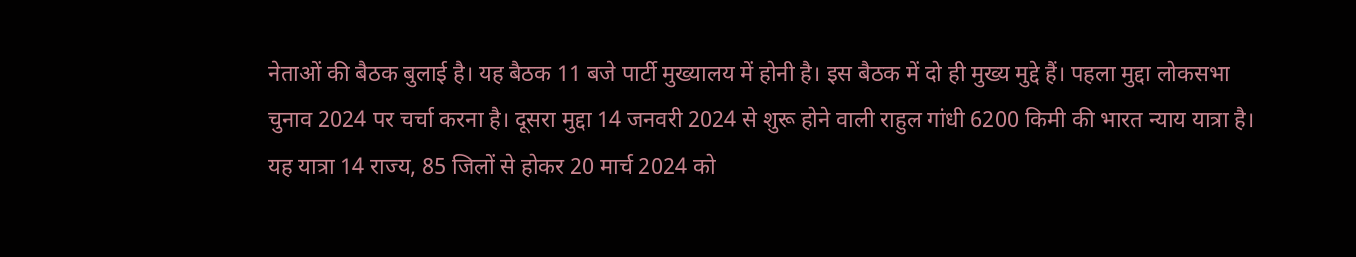नेताओं की बैठक बुलाई है। यह बैठक 11 बजे पार्टी मुख्यालय में होनी है। इस बैठक में दो ही मुख्य मुद्दे हैं। पहला मुद्दा लोकसभा चुनाव 2024 पर चर्चा करना है। दूसरा मुद्दा 14 जनवरी 2024 से शुरू होने वाली राहुल गांधी 6200 किमी की भारत न्याय यात्रा है। यह यात्रा 14 राज्य, 85 जिलों से होकर 20 मार्च 2024 को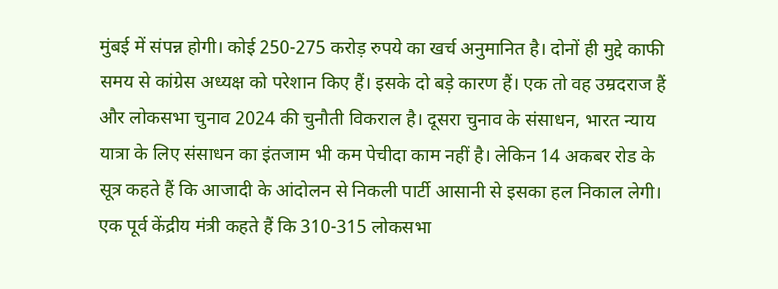मुंबई में संपन्न होगी। कोई 250-275 करोड़ रुपये का खर्च अनुमानित है। दोनों ही मुद्दे काफी समय से कांग्रेस अध्यक्ष को परेशान किए हैं। इसके दो बड़े कारण हैं। एक तो वह उम्रदराज हैं और लोकसभा चुनाव 2024 की चुनौती विकराल है। दूसरा चुनाव के संसाधन, भारत न्याय यात्रा के लिए संसाधन का इंतजाम भी कम पेचीदा काम नहीं है। लेकिन 14 अकबर रोड के सूत्र कहते हैं कि आजादी के आंदोलन से निकली पार्टी आसानी से इसका हल निकाल लेगी। एक पूर्व केंद्रीय मंत्री कहते हैं कि 310-315 लोकसभा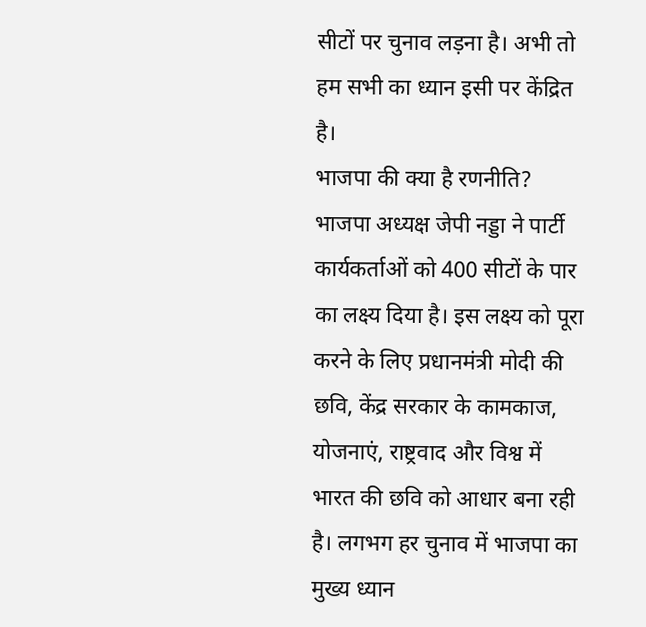सीटों पर चुनाव लड़ना है। अभी तो हम सभी का ध्यान इसी पर केंद्रित है।
भाजपा की क्या है रणनीति?
भाजपा अध्यक्ष जेपी नड्डा ने पार्टी कार्यकर्ताओं को 400 सीटों के पार का लक्ष्य दिया है। इस लक्ष्य को पूरा करने के लिए प्रधानमंत्री मोदी की छवि, केंद्र सरकार के कामकाज, योजनाएं, राष्ट्रवाद और विश्व में भारत की छवि को आधार बना रही है। लगभग हर चुनाव में भाजपा का मुख्य ध्यान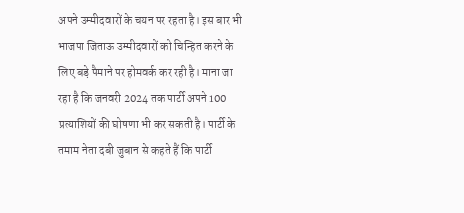अपने उम्मीदवारों के चयन पर रहता है। इस बार भी भाजपा जिताऊ उम्मीदवारों को चिन्हित करने के लिए बड़े पैमाने पर होमवर्क कर रही है। माना जा रहा है कि जनवरी 2024 तक पार्टी अपने 100 प्रत्याशियों की घोषणा भी कर सकती है। पार्टी के तमाम नेता दबी जुबान से कहते हैं कि पार्टी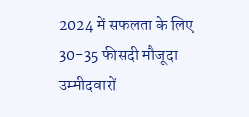2024 में सफलता के लिए 30-35 फीसदी मौजूदा उम्मीदवारों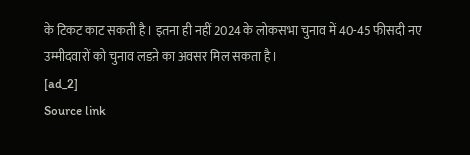के टिकट काट सकती है। इतना ही नहीं 2024 के लोकसभा चुनाव में 40-45 फीसदी नए उम्मीदवारों को चुनाव लडऩे का अवसर मिल सकता है।
[ad_2]
Source link